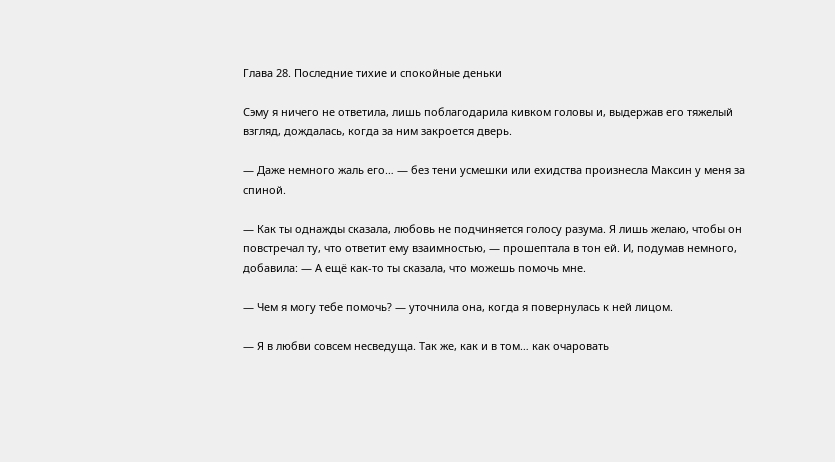Глава 28. Последние тихие и спокойные деньки

Сэму я ничего не ответила, лишь поблагодарила кивком головы и, выдержав его тяжелый взгляд, дождалась, когда за ним закроется дверь.

— Даже немного жаль его… — без тени усмешки или ехидства произнесла Максин у меня за спиной.

— Как ты однажды сказала, любовь не подчиняется голосу разума. Я лишь желаю, чтобы он повстречал ту, что ответит ему взаимностью, — прошептала в тон ей. И, подумав немного, добавила: — А ещё как-то ты сказала, что можешь помочь мне.

— Чем я могу тебе помочь? — уточнила она, когда я повернулась к ней лицом.

— Я в любви совсем несведуща. Так же, как и в том… как очаровать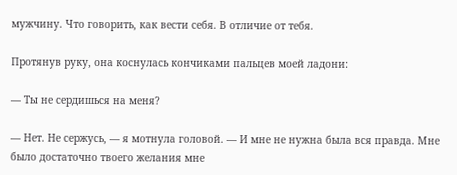мужчину. Что говорить, как вести себя. В отличие от тебя.

Протянув руку, она коснулась кончиками пальцев моей ладони:

— Ты не сердишься на меня?

— Нет. Не сержусь, — я мотнула головой. — И мне не нужна была вся правда. Мне было достаточно твоего желания мне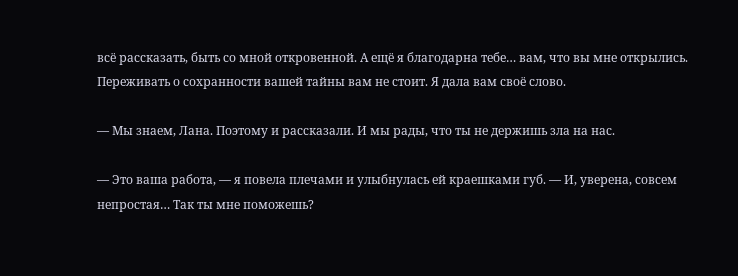всё рассказать, быть со мной откровенной. А ещё я благодарна тебе… вам, что вы мне открылись. Переживать о сохранности вашей тайны вам не стоит. Я дала вам своё слово.

— Мы знаем, Лана. Поэтому и рассказали. И мы рады, что ты не держишь зла на нас.

— Это ваша работа, — я повела плечами и улыбнулась ей краешками губ. — И, уверена, совсем непростая… Так ты мне поможешь?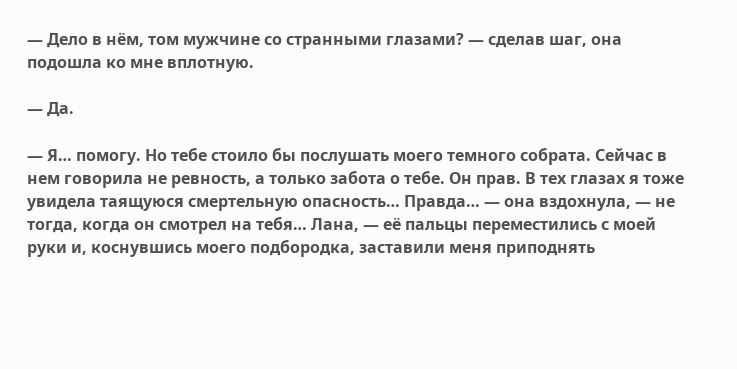— Дело в нём, том мужчине со странными глазами? — сделав шаг, она подошла ко мне вплотную.

— Да.

— Я… помогу. Но тебе стоило бы послушать моего темного собрата. Сейчас в нем говорила не ревность, а только забота о тебе. Он прав. В тех глазах я тоже увидела таящуюся смертельную опасность… Правда… — она вздохнула, — не тогда, когда он смотрел на тебя… Лана, — её пальцы переместились с моей руки и, коснувшись моего подбородка, заставили меня приподнять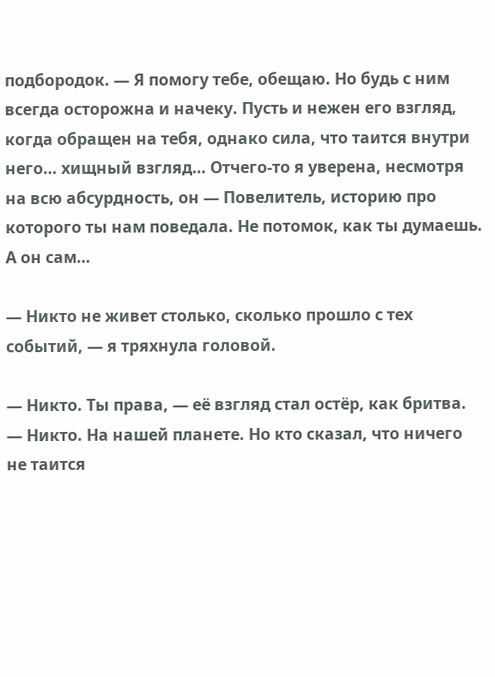подбородок. — Я помогу тебе, обещаю. Но будь с ним всегда осторожна и начеку. Пусть и нежен его взгляд, когда обращен на тебя, однако сила, что таится внутри него… хищный взгляд… Отчего-то я уверена, несмотря на всю абсурдность, он — Повелитель, историю про которого ты нам поведала. Не потомок, как ты думаешь. А он сам…

— Никто не живет столько, сколько прошло с тех событий, — я тряхнула головой.

— Никто. Ты права, — её взгляд стал остёр, как бритва. — Никто. На нашей планете. Но кто сказал, что ничего не таится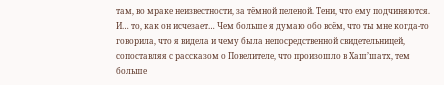там, во мраке неизвестности, за тёмной пеленой. Тени, что ему подчиняются. И… то, как он исчезает… Чем больше я думаю обо всём, что ты мне когда-то говорила, что я видела и чему была непосредственной свидетельницей, сопоставляя с рассказом о Повелителе, что произошло в Хаш’шатх, тем больше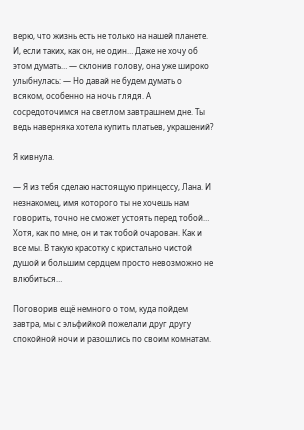верю, что жизнь есть не только на нашей планете. И, если таких, как он, не один… Даже не хочу об этом думать… — склонив голову, она уже широко улыбнулась: — Но давай не будем думать о всяком, особенно на ночь глядя. А сосредоточимся на светлом завтрашнем дне. Ты ведь наверняка хотела купить платьев, украшений?

Я кивнула.

— Я из тебя сделаю настоящую принцессу, Лана. И незнакомец, имя которого ты не хочешь нам говорить, точно не сможет устоять перед тобой… Хотя, как по мне, он и так тобой очарован. Как и все мы. В такую красотку с кристально чистой душой и большим сердцем просто невозможно не влюбиться…

Поговорив ещё немного о том, куда пойдем завтра, мы с эльфийкой пожелали друг другу спокойной ночи и разошлись по своим комнатам.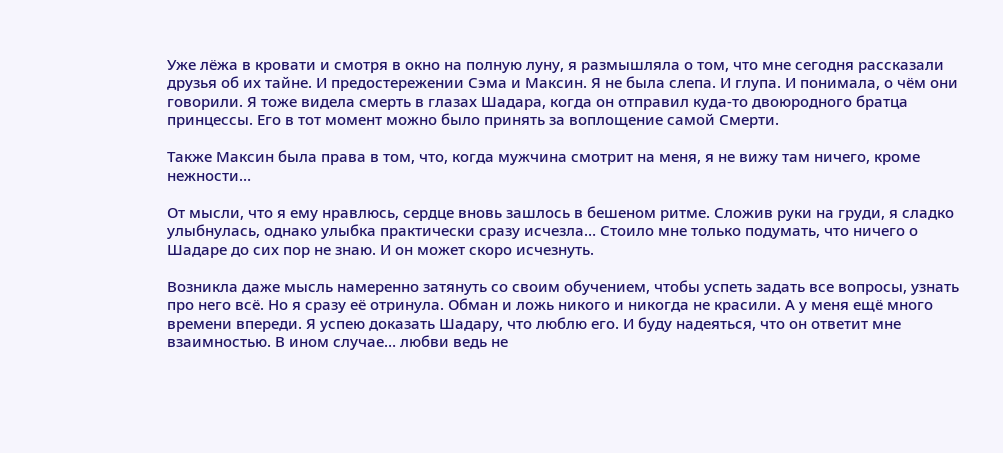Уже лёжа в кровати и смотря в окно на полную луну, я размышляла о том, что мне сегодня рассказали друзья об их тайне. И предостережении Сэма и Максин. Я не была слепа. И глупа. И понимала, о чём они говорили. Я тоже видела смерть в глазах Шадара, когда он отправил куда-то двоюродного братца принцессы. Его в тот момент можно было принять за воплощение самой Смерти.

Также Максин была права в том, что, когда мужчина смотрит на меня, я не вижу там ничего, кроме нежности…

От мысли, что я ему нравлюсь, сердце вновь зашлось в бешеном ритме. Сложив руки на груди, я сладко улыбнулась, однако улыбка практически сразу исчезла… Стоило мне только подумать, что ничего о Шадаре до сих пор не знаю. И он может скоро исчезнуть.

Возникла даже мысль намеренно затянуть со своим обучением, чтобы успеть задать все вопросы, узнать про него всё. Но я сразу её отринула. Обман и ложь никого и никогда не красили. А у меня ещё много времени впереди. Я успею доказать Шадару, что люблю его. И буду надеяться, что он ответит мне взаимностью. В ином случае… любви ведь не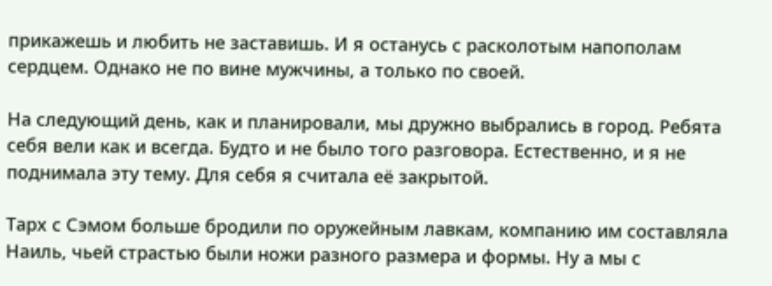прикажешь и любить не заставишь. И я останусь с расколотым напополам сердцем. Однако не по вине мужчины, а только по своей.

На следующий день, как и планировали, мы дружно выбрались в город. Ребята себя вели как и всегда. Будто и не было того разговора. Естественно, и я не поднимала эту тему. Для себя я считала её закрытой.

Тарх с Сэмом больше бродили по оружейным лавкам, компанию им составляла Наиль, чьей страстью были ножи разного размера и формы. Ну а мы с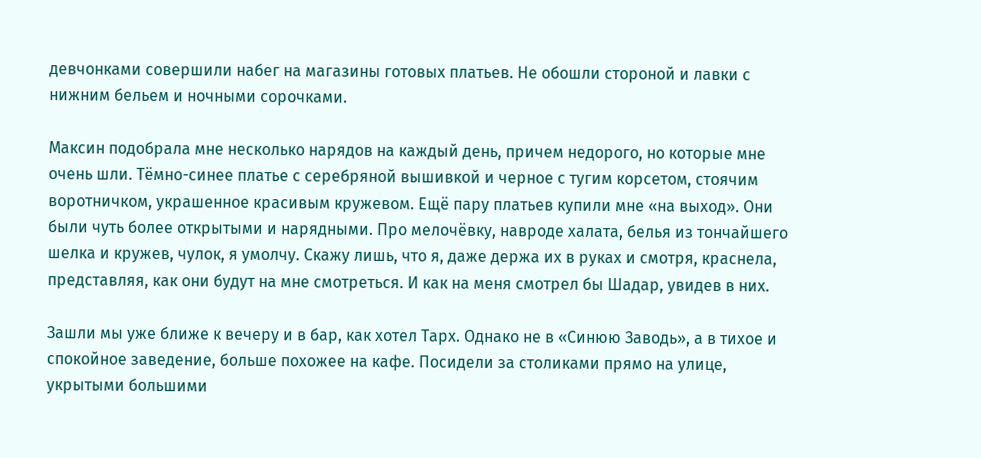девчонками совершили набег на магазины готовых платьев. Не обошли стороной и лавки с нижним бельем и ночными сорочками.

Максин подобрала мне несколько нарядов на каждый день, причем недорого, но которые мне очень шли. Тёмно-синее платье с серебряной вышивкой и черное с тугим корсетом, стоячим воротничком, украшенное красивым кружевом. Ещё пару платьев купили мне «на выход». Они были чуть более открытыми и нарядными. Про мелочёвку, навроде халата, белья из тончайшего шелка и кружев, чулок, я умолчу. Скажу лишь, что я, даже держа их в руках и смотря, краснела, представляя, как они будут на мне смотреться. И как на меня смотрел бы Шадар, увидев в них.

Зашли мы уже ближе к вечеру и в бар, как хотел Тарх. Однако не в «Синюю Заводь», а в тихое и спокойное заведение, больше похожее на кафе. Посидели за столиками прямо на улице, укрытыми большими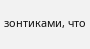зонтиками, что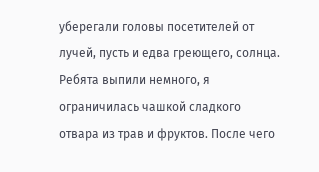уберегали головы посетителей от лучей, пусть и едва греющего, солнца. Ребята выпили немного, я ограничилась чашкой сладкого отвара из трав и фруктов. После чего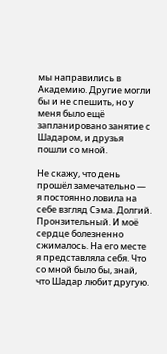мы направились в Академию. Другие могли бы и не спешить, но у меня было ещё запланировано занятие с Шадаром, и друзья пошли со мной.

Не скажу, что день прошёл замечательно — я постоянно ловила на себе взгляд Сэма. Долгий. Пронзительный. И моё сердце болезненно сжималось. На его месте я представляла себя. Что со мной было бы, знай, что Шадар любит другую.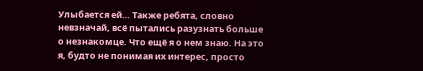Улыбается ей… Также ребята, словно невзначай, всё пытались разузнать больше о незнакомце. Что ещё я о нем знаю. На это я, будто не понимая их интерес, просто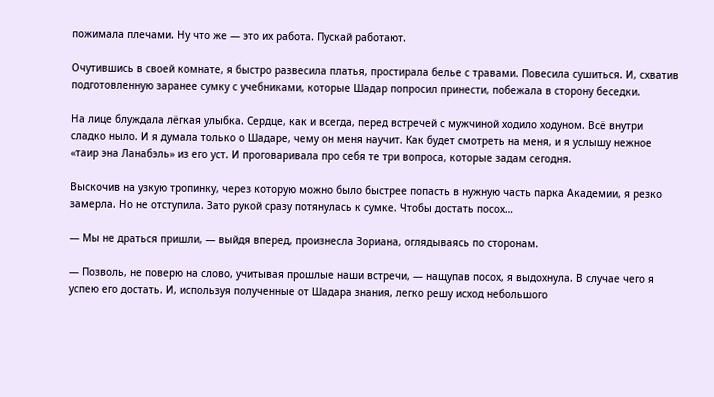пожимала плечами. Ну что же — это их работа. Пускай работают.

Очутившись в своей комнате, я быстро развесила платья, простирала белье с травами. Повесила сушиться. И, схватив подготовленную заранее сумку с учебниками, которые Шадар попросил принести, побежала в сторону беседки.

На лице блуждала лёгкая улыбка. Сердце, как и всегда, перед встречей с мужчиной ходило ходуном. Всё внутри сладко ныло. И я думала только о Шадаре, чему он меня научит. Как будет смотреть на меня, и я услышу нежное «таир эна Ланабэль» из его уст. И проговаривала про себя те три вопроса, которые задам сегодня.

Выскочив на узкую тропинку, через которую можно было быстрее попасть в нужную часть парка Академии, я резко замерла. Но не отступила. Зато рукой сразу потянулась к сумке. Чтобы достать посох…

— Мы не драться пришли, — выйдя вперед, произнесла Зориана, оглядываясь по сторонам.

— Позволь, не поверю на слово, учитывая прошлые наши встречи, — нащупав посох, я выдохнула. В случае чего я успею его достать. И, используя полученные от Шадара знания, легко решу исход небольшого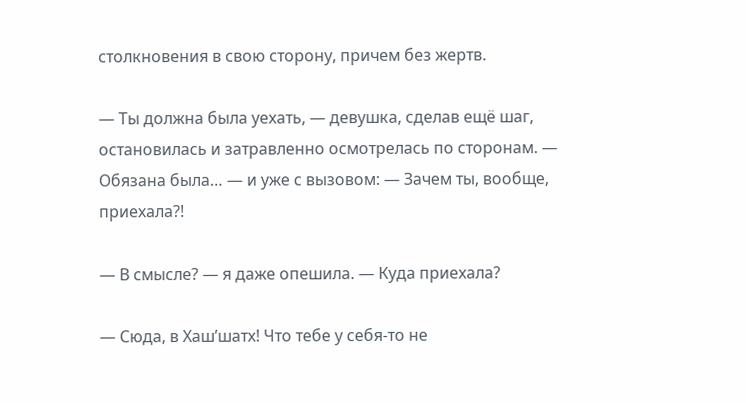столкновения в свою сторону, причем без жертв.

— Ты должна была уехать, — девушка, сделав ещё шаг, остановилась и затравленно осмотрелась по сторонам. — Обязана была… — и уже с вызовом: — Зачем ты, вообще, приехала?!

— В смысле? — я даже опешила. — Куда приехала?

— Сюда, в Хаш’шатх! Что тебе у себя-то не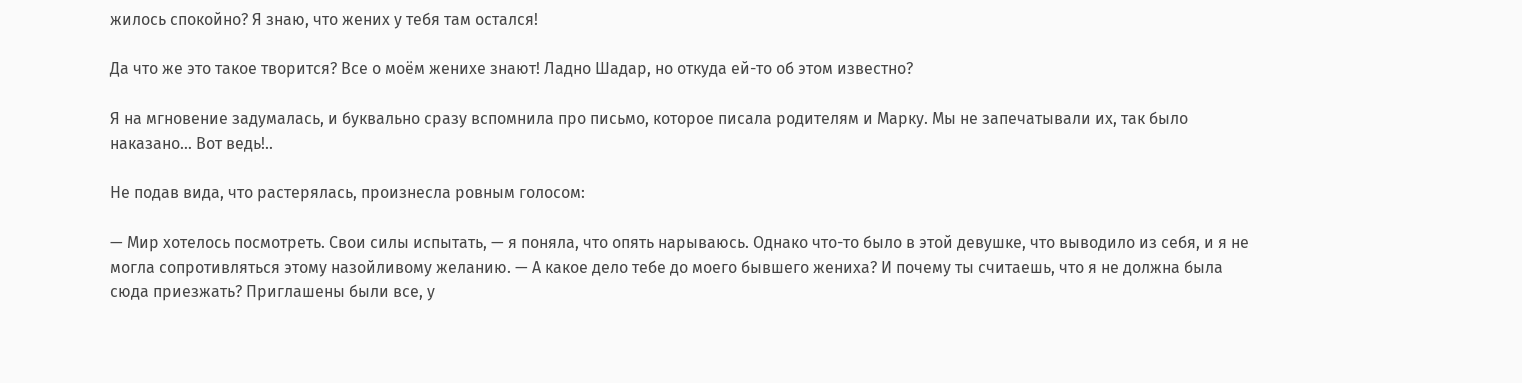жилось спокойно? Я знаю, что жених у тебя там остался!

Да что же это такое творится? Все о моём женихе знают! Ладно Шадар, но откуда ей-то об этом известно?

Я на мгновение задумалась, и буквально сразу вспомнила про письмо, которое писала родителям и Марку. Мы не запечатывали их, так было наказано… Вот ведь!..

Не подав вида, что растерялась, произнесла ровным голосом:

— Мир хотелось посмотреть. Свои силы испытать, — я поняла, что опять нарываюсь. Однако что-то было в этой девушке, что выводило из себя, и я не могла сопротивляться этому назойливому желанию. — А какое дело тебе до моего бывшего жениха? И почему ты считаешь, что я не должна была сюда приезжать? Приглашены были все, у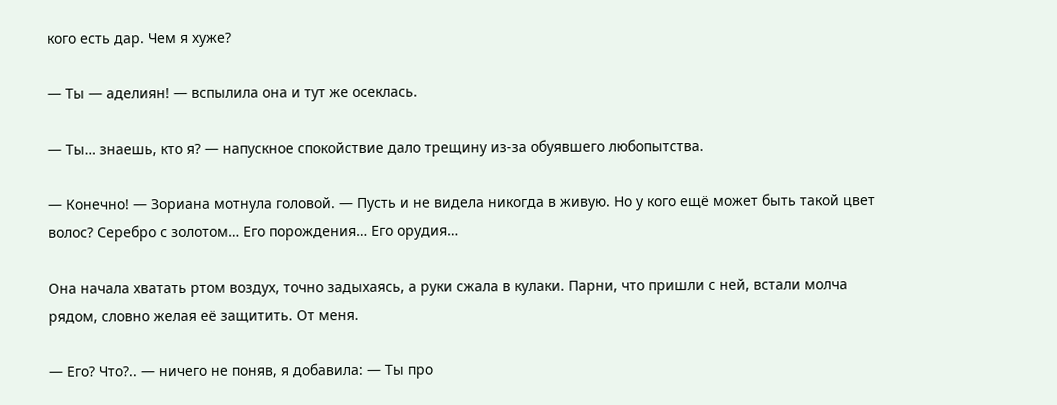кого есть дар. Чем я хуже?

— Ты — аделиян! — вспылила она и тут же осеклась.

— Ты… знаешь, кто я? — напускное спокойствие дало трещину из-за обуявшего любопытства.

— Конечно! — Зориана мотнула головой. — Пусть и не видела никогда в живую. Но у кого ещё может быть такой цвет волос? Серебро с золотом… Его порождения… Его орудия…

Она начала хватать ртом воздух, точно задыхаясь, а руки сжала в кулаки. Парни, что пришли с ней, встали молча рядом, словно желая её защитить. От меня.

— Его? Что?.. — ничего не поняв, я добавила: — Ты про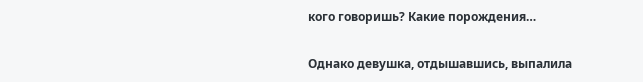кого говоришь? Какие порождения…

Однако девушка, отдышавшись, выпалила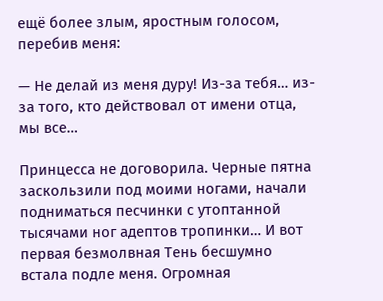ещё более злым, яростным голосом, перебив меня:

— Не делай из меня дуру! Из-за тебя… из-за того, кто действовал от имени отца, мы все…

Принцесса не договорила. Черные пятна заскользили под моими ногами, начали подниматься песчинки с утоптанной тысячами ног адептов тропинки… И вот первая безмолвная Тень бесшумно встала подле меня. Огромная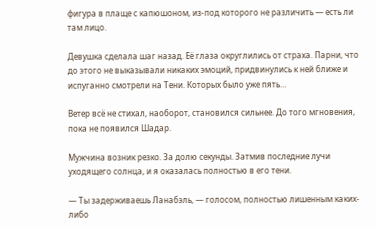фигура в плаще с капюшоном, из-под которого не различить — есть ли там лицо.

Девушка сделала шаг назад. Её глаза округлились от страха. Парни, что до этого не выказывали никаких эмоций, придвинулись к ней ближе и испуганно смотрели на Тени. Которых было уже пять…

Ветер всё не стихал, наоборот, становился сильнее. До того мгновения, пока не появился Шадар.

Мужчина возник резко. За долю секунды. Затмив последние лучи уходящего солнца, и я оказалась полностью в его тени.

— Ты задерживаешь Ланабэль, — голосом, полностью лишенным каких-либо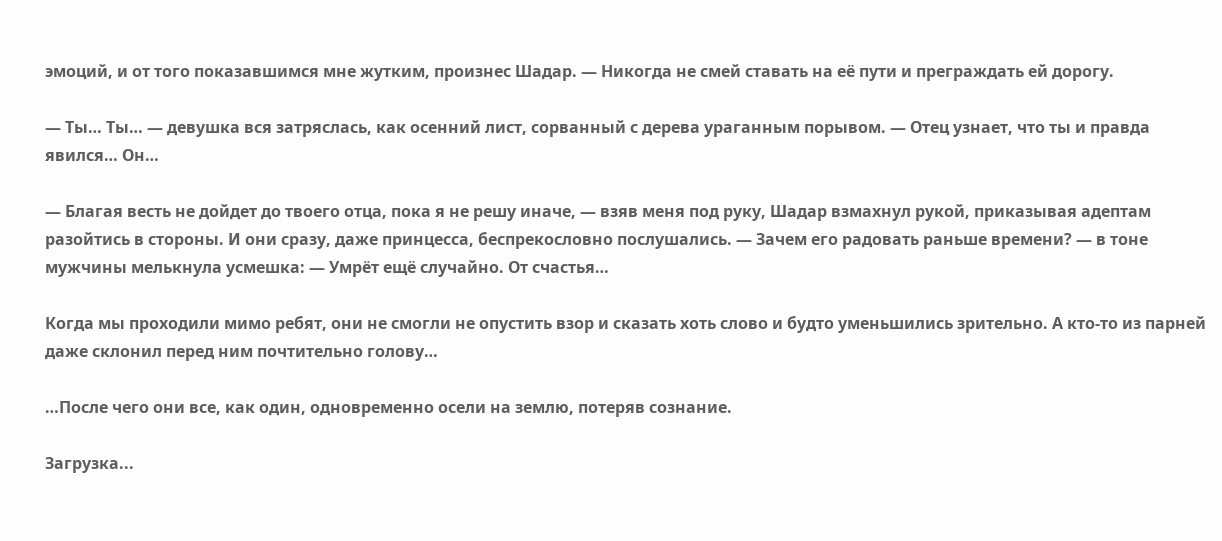эмоций, и от того показавшимся мне жутким, произнес Шадар. — Никогда не смей ставать на её пути и преграждать ей дорогу.

— Ты… Ты… — девушка вся затряслась, как осенний лист, сорванный с дерева ураганным порывом. — Отец узнает, что ты и правда явился… Он…

— Благая весть не дойдет до твоего отца, пока я не решу иначе, — взяв меня под руку, Шадар взмахнул рукой, приказывая адептам разойтись в стороны. И они сразу, даже принцесса, беспрекословно послушались. — Зачем его радовать раньше времени? — в тоне мужчины мелькнула усмешка: — Умрёт ещё случайно. От счастья…

Когда мы проходили мимо ребят, они не смогли не опустить взор и сказать хоть слово и будто уменьшились зрительно. А кто-то из парней даже склонил перед ним почтительно голову…

…После чего они все, как один, одновременно осели на землю, потеряв сознание.

Загрузка...